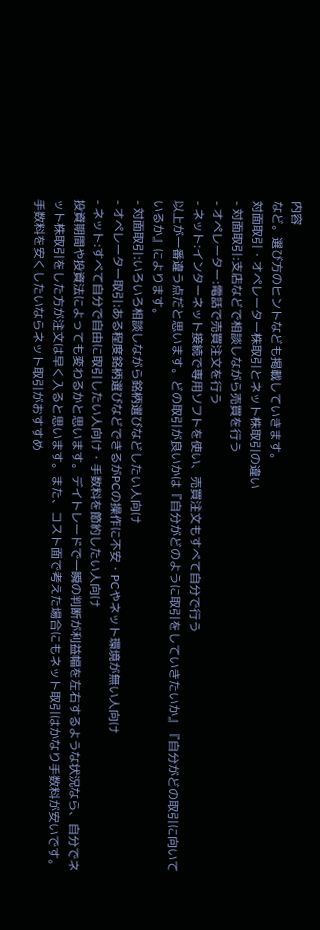内容
など。選び方のヒントなども掲載していきます。
対面取引・オペレーター株取引とネット株取引の違い
- 対面取引:支店などで相談しながら売買を行う
- オペレーター:電話で売買注文を行う
- ネット:インターネット接続で専用ソフトを使い、売買注文もすべて自分で行う
以上が一番違う点だと思います。どの取引が良いかは『自分がどのように取引をしていきたいか』『自分がどの取引に向いているか』によります。
- 対面取引:いろいろ相談しながら銘柄選びなどしたい人向け
- オペレーター取引:ある程度銘柄選びなどできるがPCの操作に不安・PCやネット環境が無い人向け
- ネット:すべて自分で自由に取引したい人向け・手数料を節約したい人向け
投資期間や投資法によっても変わるかと思います。デイトレードで一瞬の判断が利益幅を左右するような状況なら、自分でネット株取引をした方が注文は早く入ると思います。また、コスト面で考えた場合にもネット取引はかなり手数料が安いです。手数料を安くしたいならネット取引がおすすめ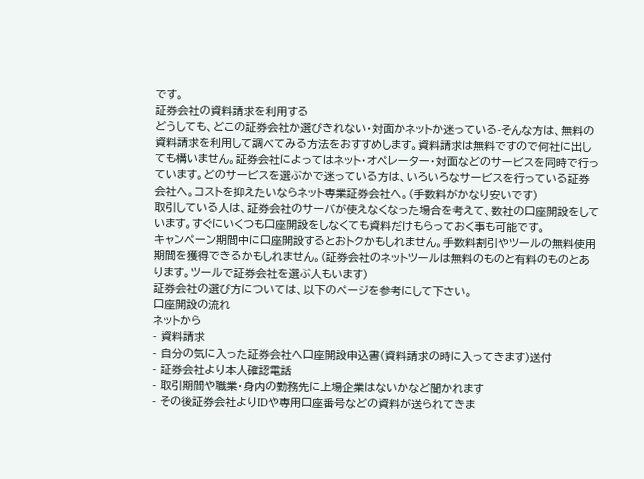です。
証券会社の資料請求を利用する
どうしても、どこの証券会社か選びきれない・対面かネットか迷っている-そんな方は、無料の資料請求を利用して調べてみる方法をおすすめします。資料請求は無料ですので何社に出しても構いません。証券会社によってはネット・オペレーター・対面などのサービスを同時で行っています。どのサービスを選ぶかで迷っている方は、いろいろなサービスを行っている証券会社へ。コストを抑えたいならネット専業証券会社へ。(手数料がかなり安いです)
取引している人は、証券会社のサーバが使えなくなった場合を考えて、数社の口座開設をしています。すぐにいくつも口座開設をしなくても資料だけもらっておく事も可能です。
キャンペーン期間中に口座開設するとおトクかもしれません。手数料割引やツールの無料使用期間を獲得できるかもしれません。(証券会社のネットツールは無料のものと有料のものとあります。ツールで証券会社を選ぶ人もいます)
証券会社の選び方については、以下のページを参考にして下さい。
口座開設の流れ
ネットから
- 資料請求
- 自分の気に入った証券会社へ口座開設申込書(資料請求の時に入ってきます)送付
- 証券会社より本人確認電話
- 取引期間や職業・身内の勤務先に上場企業はないかなど聞かれます
- その後証券会社よりIDや専用口座番号などの資料が送られてきま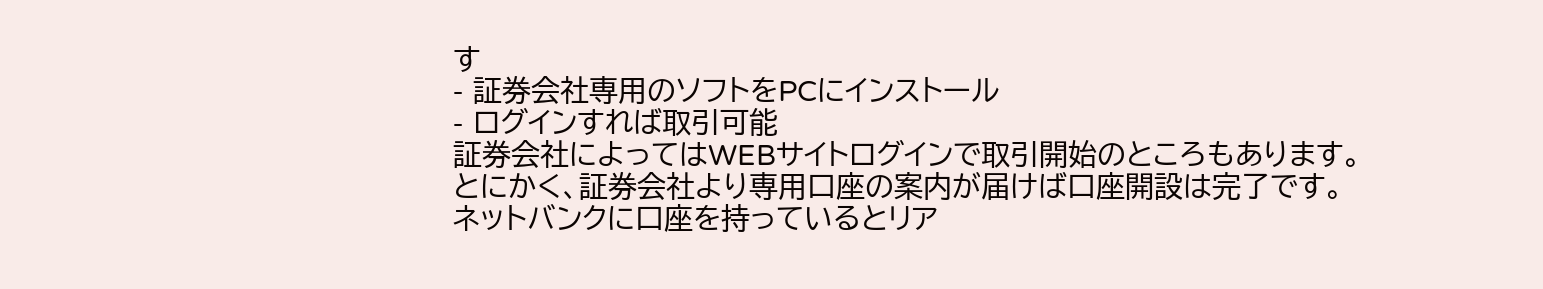す
- 証券会社専用のソフトをPCにインストール
- ログインすれば取引可能
証券会社によってはWEBサイトログインで取引開始のところもあります。
とにかく、証券会社より専用口座の案内が届けば口座開設は完了です。
ネットバンクに口座を持っているとリア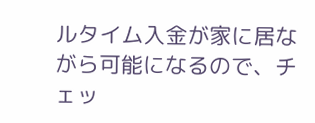ルタイム入金が家に居ながら可能になるので、チェッ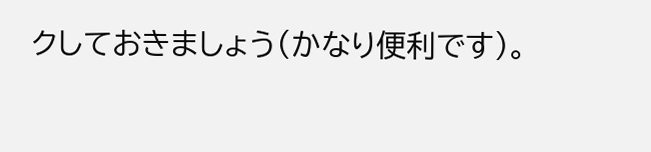クしておきましょう(かなり便利です)。